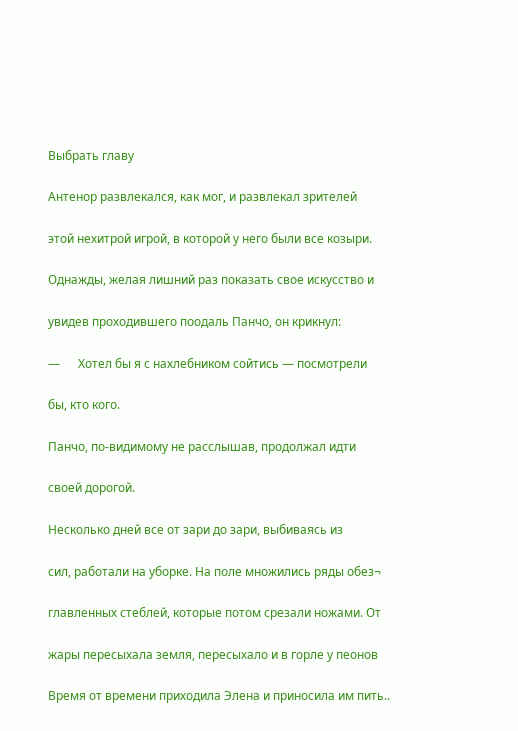Выбрать главу

Антенор развлекался, как мог, и развлекал зрителей

этой нехитрой игрой, в которой у него были все козыри.

Однажды, желая лишний раз показать свое искусство и

увидев проходившего поодаль Панчо, он крикнул:

—      Хотел бы я с нахлебником сойтись — посмотрели

бы, кто кого.

Панчо, по-видимому не расслышав, продолжал идти

своей дорогой.

Несколько дней все от зари до зари, выбиваясь из

сил, работали на уборке. На поле множились ряды обез¬

главленных стеблей, которые потом срезали ножами. От

жары пересыхала земля, пересыхало и в горле у пеонов

Время от времени приходила Элена и приносила им пить..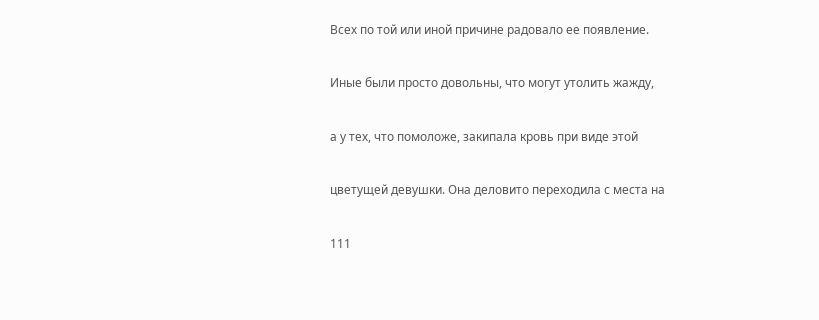Всех по той или иной причине радовало ее появление.

Иные были просто довольны, что могут утолить жажду,

а у тех, что помоложе, закипала кровь при виде этой

цветущей девушки. Она деловито переходила с места на

111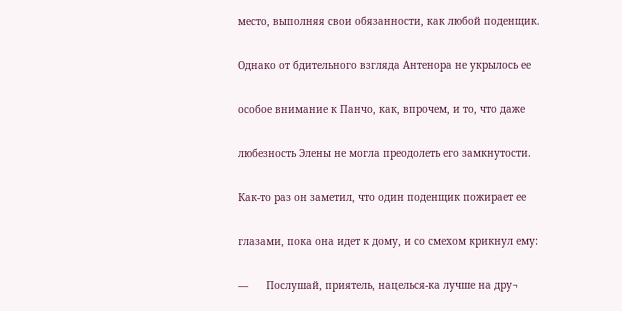место, выполняя свои обязанности, как любой поденщик.

Однако от бдительного взгляда Антенора не укрылось ее

особое внимание к Панчо, как, впрочем, и то, что даже

любезность Элены не могла преодолеть его замкнутости.

Как-то раз он заметил, что один поденщик пожирает ее

глазами, пока она идет к дому, и со смехом крикнул ему:

—      Послушай, приятель, нацелься-ка лучше на дру¬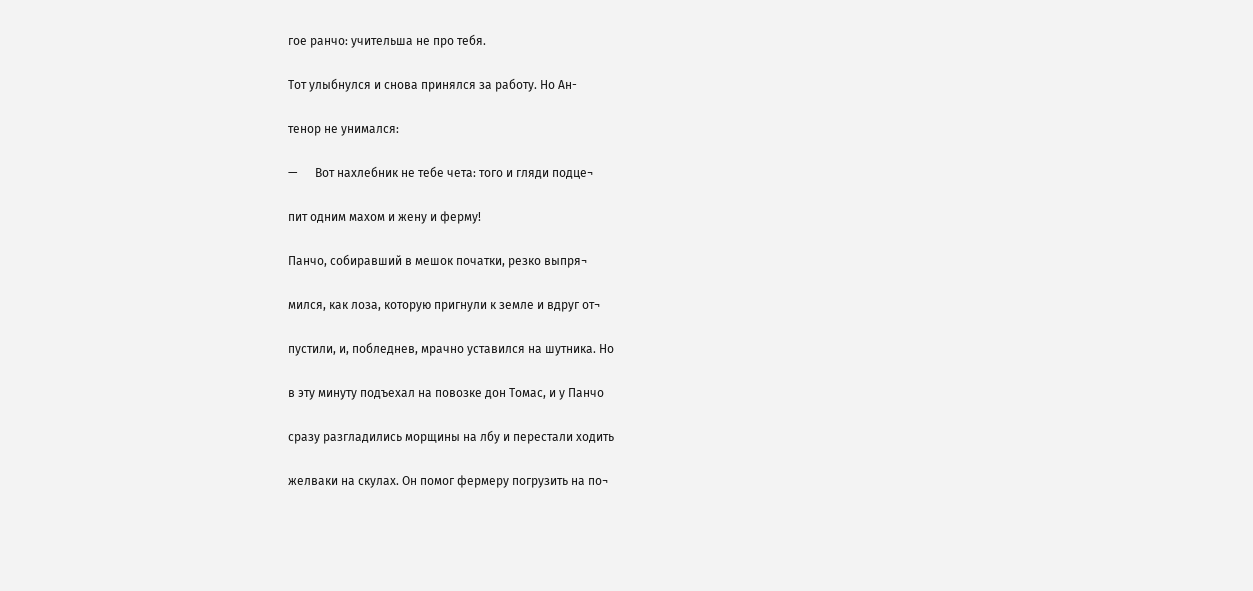гое ранчо: учительша не про тебя.

Тот улыбнулся и снова принялся за работу. Но Ан-

тенор не унимался:

—      Вот нахлебник не тебе чета: того и гляди подце¬

пит одним махом и жену и ферму!

Панчо, собиравший в мешок початки, резко выпря¬

мился, как лоза, которую пригнули к земле и вдруг от¬

пустили, и, побледнев, мрачно уставился на шутника. Но

в эту минуту подъехал на повозке дон Томас, и у Панчо

сразу разгладились морщины на лбу и перестали ходить

желваки на скулах. Он помог фермеру погрузить на по¬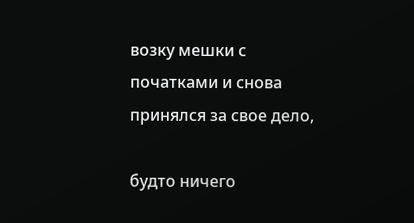возку мешки с початками и снова принялся за свое дело,

будто ничего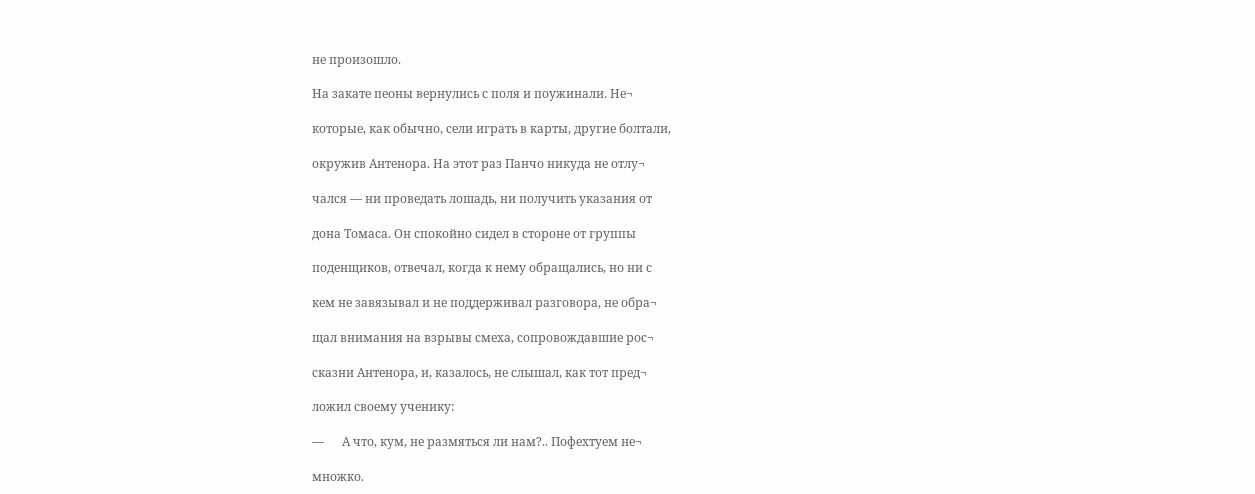не произошло.

На закате пеоны вернулись с поля и поужинали. Не¬

которые, как обычно, сели играть в карты, другие болтали,

окружив Антенора. На этот раз Панчо никуда не отлу¬

чался — ни проведать лошадь, ни получить указания от

дона Томаса. Он спокойно сидел в стороне от группы

поденщиков, отвечал, когда к нему обращались, но ни с

кем не завязывал и не поддерживал разговора, не обра¬

щал внимания на взрывы смеха, сопровождавшие рос¬

сказни Антенора, и, казалось, не слышал, как тот пред¬

ложил своему ученику:

—      А что, кум, не размяться ли нам?.. Пофехтуем не¬

множко.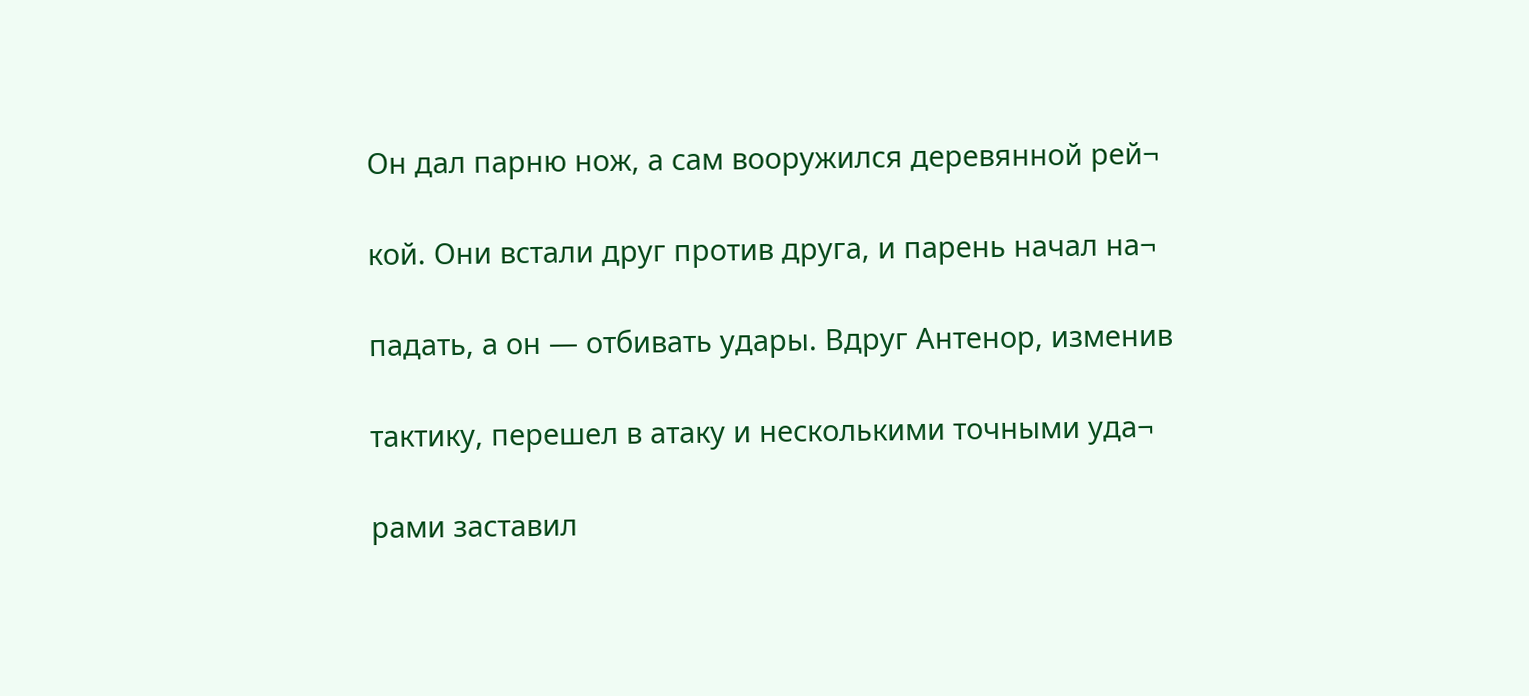Он дал парню нож, а сам вооружился деревянной рей¬

кой. Они встали друг против друга, и парень начал на¬

падать, а он — отбивать удары. Вдруг Антенор, изменив

тактику, перешел в атаку и несколькими точными уда¬

рами заставил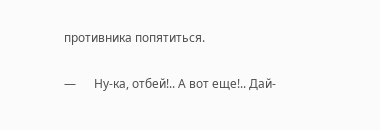противника попятиться.

—      Ну-ка, отбей!.. А вот еще!.. Дай-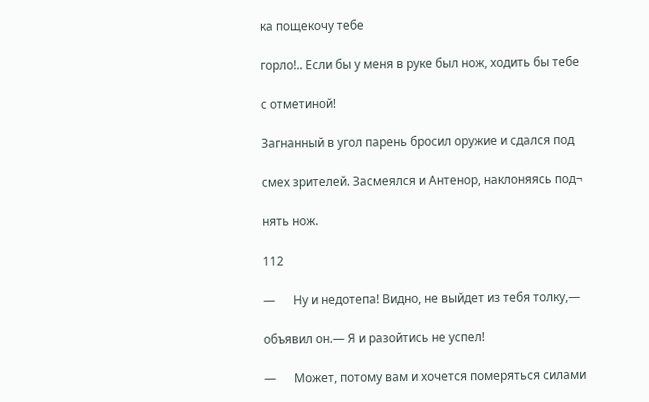ка пощекочу тебе

горло!.. Если бы у меня в руке был нож, ходить бы тебе

с отметиной!

Загнанный в угол парень бросил оружие и сдался под

смех зрителей. Засмеялся и Антенор, наклоняясь под¬

нять нож.

112

—      Ну и недотепа! Видно, не выйдет из тебя толку,—

объявил он.— Я и разойтись не успел!

—      Может, потому вам и хочется померяться силами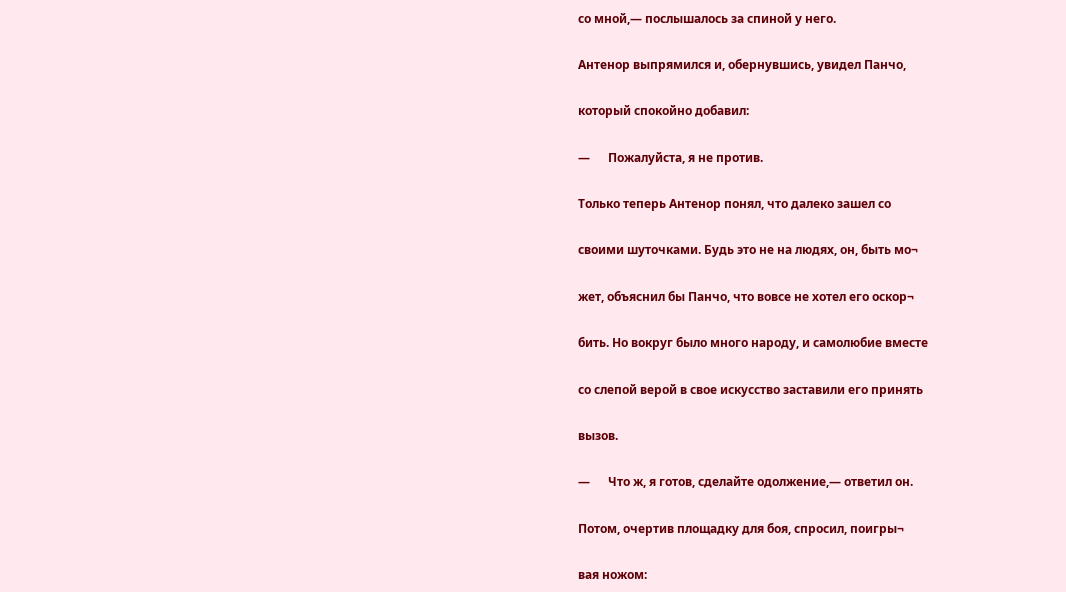со мной,— послышалось за спиной у него.

Антенор выпрямился и, обернувшись, увидел Панчо,

который спокойно добавил:

—      Пожалуйста, я не против.

Только теперь Антенор понял, что далеко зашел со

своими шуточками. Будь это не на людях, он, быть мо¬

жет, объяснил бы Панчо, что вовсе не хотел его оскор¬

бить. Но вокруг было много народу, и самолюбие вместе

со слепой верой в свое искусство заставили его принять

вызов.

—      Что ж, я готов, сделайте одолжение,— ответил он.

Потом, очертив площадку для боя, спросил, поигры¬

вая ножом: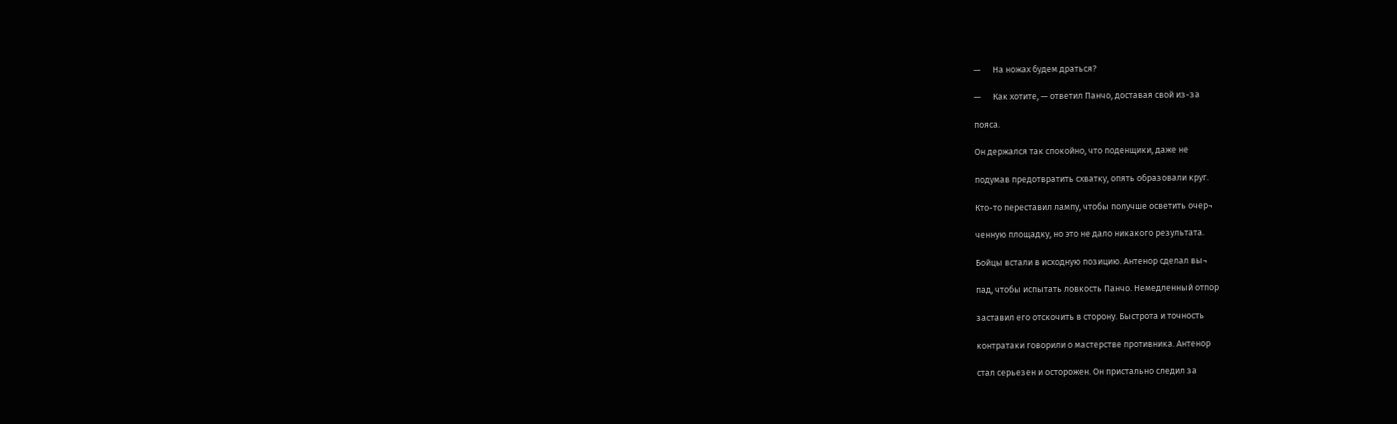—      На ножах будем драться?

—      Как хотите, — ответил Панчо, доставая свой из-за

пояса.

Он держался так спокойно, что поденщики, даже не

подумав предотвратить схватку, опять образовали круг.

Кто-то переставил лампу, чтобы получше осветить очер¬

ченную площадку, но это не дало никакого результата.

Бойцы встали в исходную позицию. Антенор сделал вы¬

пад, чтобы испытать ловкость Панчо. Немедленный отпор

заставил его отскочить в сторону. Быстрота и точность

контратаки говорили о мастерстве противника. Антенор

стал серьезен и осторожен. Он пристально следил за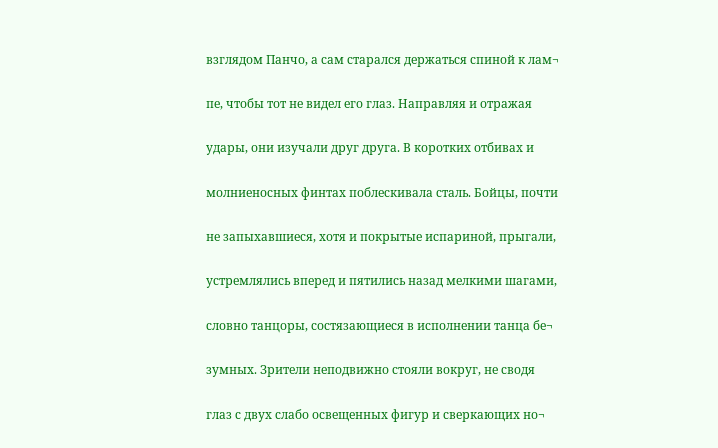взглядом Панчо, а сам старался держаться спиной к лам¬

пе, чтобы тот не видел его глаз. Направляя и отражая

удары, они изучали друг друга. В коротких отбивах и

молниеносных финтах поблескивала сталь. Бойцы, почти

не запыхавшиеся, хотя и покрытые испариной, прыгали,

устремлялись вперед и пятились назад мелкими шагами,

словно танцоры, состязающиеся в исполнении танца бе¬

зумных. Зрители неподвижно стояли вокруг, не сводя

глаз с двух слабо освещенных фигур и сверкающих но¬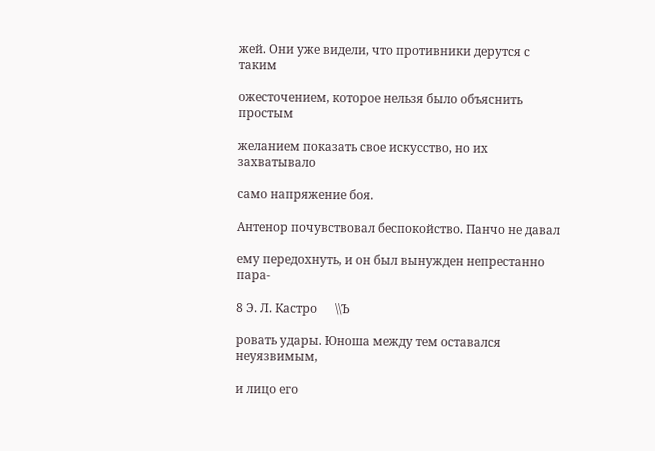жей. Они уже видели, что противники дерутся с таким

ожесточением, которое нельзя было объяснить простым

желанием показать свое искусство, но их захватывало

само напряжение боя.

Антенор почувствовал беспокойство. Панчо не давал

ему передохнуть, и он был вынужден непрестанно пара-

8 Э. Л. Кастро      \\Ъ

ровать удары. Юноша между тем оставался неуязвимым,

и лицо его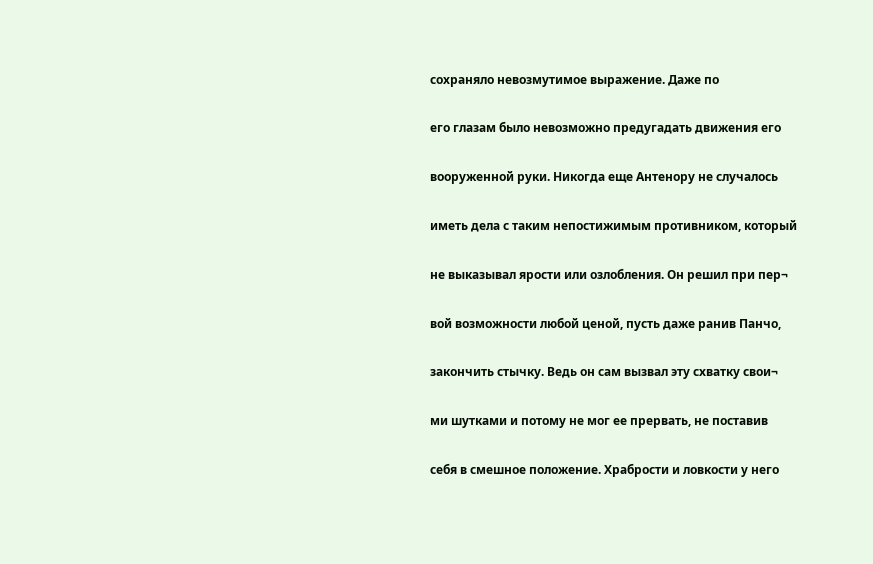сохраняло невозмутимое выражение. Даже по

его глазам было невозможно предугадать движения его

вооруженной руки. Никогда еще Антенору не случалось

иметь дела с таким непостижимым противником, который

не выказывал ярости или озлобления. Он решил при пер¬

вой возможности любой ценой, пусть даже ранив Панчо,

закончить стычку. Ведь он сам вызвал эту схватку свои¬

ми шутками и потому не мог ее прервать, не поставив

себя в смешное положение. Храбрости и ловкости у него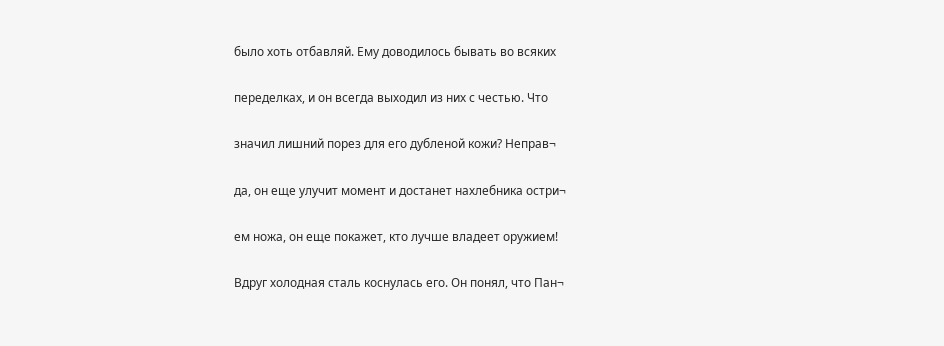было хоть отбавляй. Ему доводилось бывать во всяких

переделках, и он всегда выходил из них с честью. Что

значил лишний порез для его дубленой кожи? Неправ¬

да, он еще улучит момент и достанет нахлебника остри¬

ем ножа, он еще покажет, кто лучше владеет оружием!

Вдруг холодная сталь коснулась его. Он понял, что Пан¬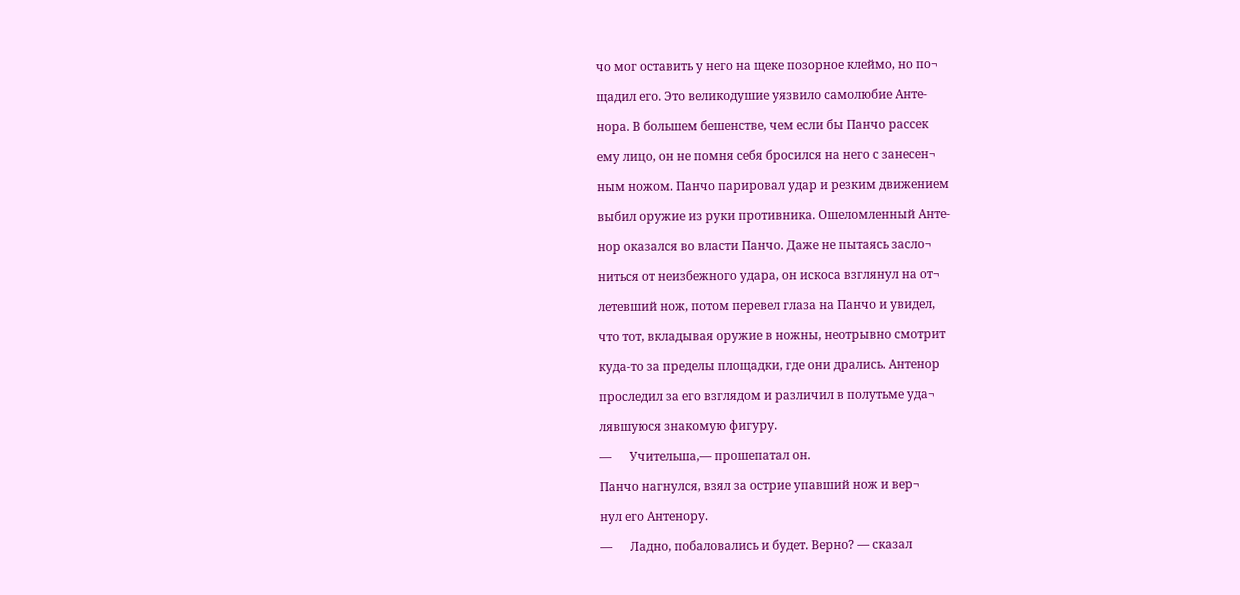чо мог оставить у него на щеке позорное клеймо, но по¬

щадил его. Это великодушие уязвило самолюбие Анте-

нора. В большем бешенстве, чем если бы Панчо рассек

ему лицо, он не помня себя бросился на него с занесен¬

ным ножом. Панчо парировал удар и резким движением

выбил оружие из руки противника. Ошеломленный Анте-

нор оказался во власти Панчо. Даже не пытаясь засло¬

ниться от неизбежного удара, он искоса взглянул на от¬

летевший нож, потом перевел глаза на Панчо и увидел,

что тот, вкладывая оружие в ножны, неотрывно смотрит

куда-то за пределы площадки, где они дрались. Антенор

проследил за его взглядом и различил в полутьме уда¬

лявшуюся знакомую фигуру.

—      Учительша,— прошепатал он.

Панчо нагнулся, взял за острие упавший нож и вер¬

нул его Антенору.

—      Ладно, побаловались и будет. Верно? — сказал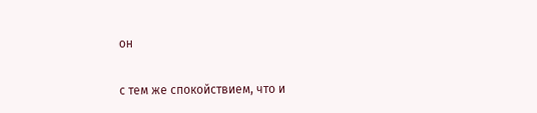он

с тем же спокойствием, что и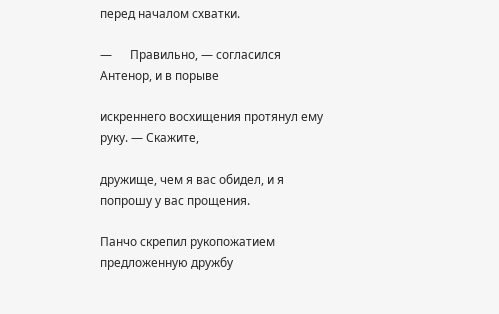перед началом схватки.

—      Правильно, — согласился Антенор, и в порыве

искреннего восхищения протянул ему руку. — Скажите,

дружище, чем я вас обидел, и я попрошу у вас прощения.

Панчо скрепил рукопожатием предложенную дружбу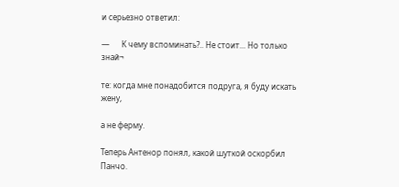и серьезно ответил:

—      К чему вспоминать?.. Не стоит... Но только знай¬

те: когда мне понадобится подруга, я буду искать жену,

а не ферму.

Теперь Антенор понял, какой шуткой оскорбил Панчо.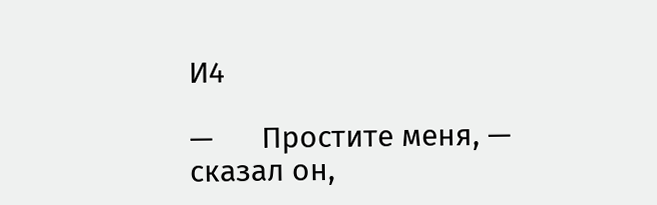И4

—      Простите меня, — сказал он,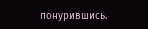понурившись.